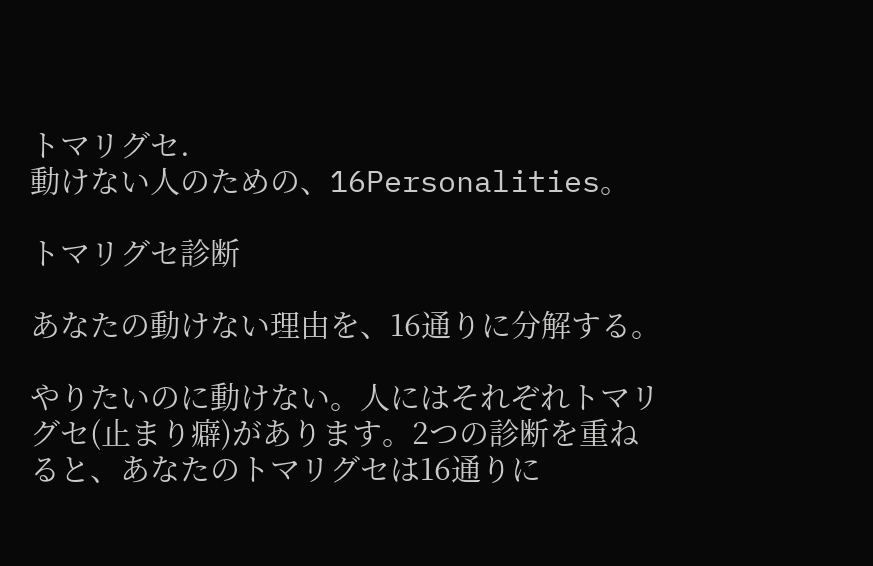トマリグセ.
動けない人のための、16Personalities。

トマリグセ診断

あなたの動けない理由を、16通りに分解する。

やりたいのに動けない。人にはそれぞれトマリグセ(止まり癖)があります。2つの診断を重ねると、あなたのトマリグセは16通りに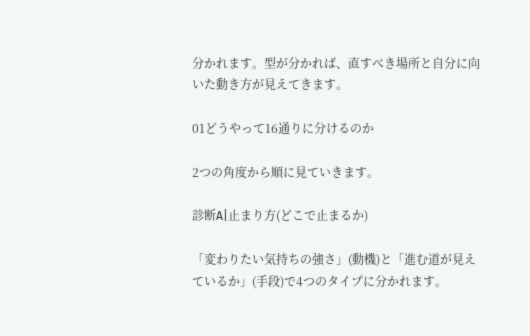分かれます。型が分かれば、直すべき場所と自分に向いた動き方が見えてきます。

01どうやって16通りに分けるのか

2つの角度から順に見ていきます。

診断A|止まり方(どこで止まるか)

「変わりたい気持ちの強さ」(動機)と「進む道が見えているか」(手段)で4つのタイプに分かれます。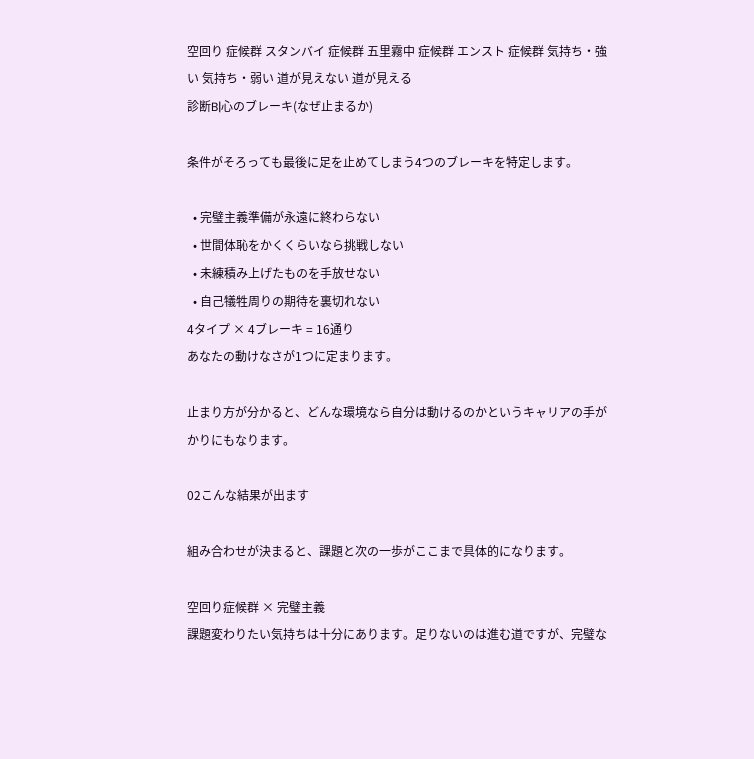空回り 症候群 スタンバイ 症候群 五里霧中 症候群 エンスト 症候群 気持ち・強い 気持ち・弱い 道が見えない 道が見える
診断B|心のブレーキ(なぜ止まるか)

条件がそろっても最後に足を止めてしまう4つのブレーキを特定します。

  • 完璧主義準備が永遠に終わらない
  • 世間体恥をかくくらいなら挑戦しない
  • 未練積み上げたものを手放せない
  • 自己犠牲周りの期待を裏切れない
4タイプ × 4ブレーキ = 16通り
あなたの動けなさが1つに定まります。

止まり方が分かると、どんな環境なら自分は動けるのかというキャリアの手がかりにもなります。

02こんな結果が出ます

組み合わせが決まると、課題と次の一歩がここまで具体的になります。

空回り症候群 × 完璧主義
課題変わりたい気持ちは十分にあります。足りないのは進む道ですが、完璧な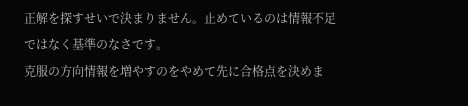正解を探すせいで決まりません。止めているのは情報不足ではなく基準のなさです。
克服の方向情報を増やすのをやめて先に合格点を決めま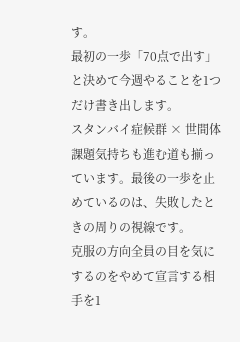す。
最初の一歩「70点で出す」と決めて今週やることを1つだけ書き出します。
スタンバイ症候群 × 世間体
課題気持ちも進む道も揃っています。最後の一歩を止めているのは、失敗したときの周りの視線です。
克服の方向全員の目を気にするのをやめて宣言する相手を1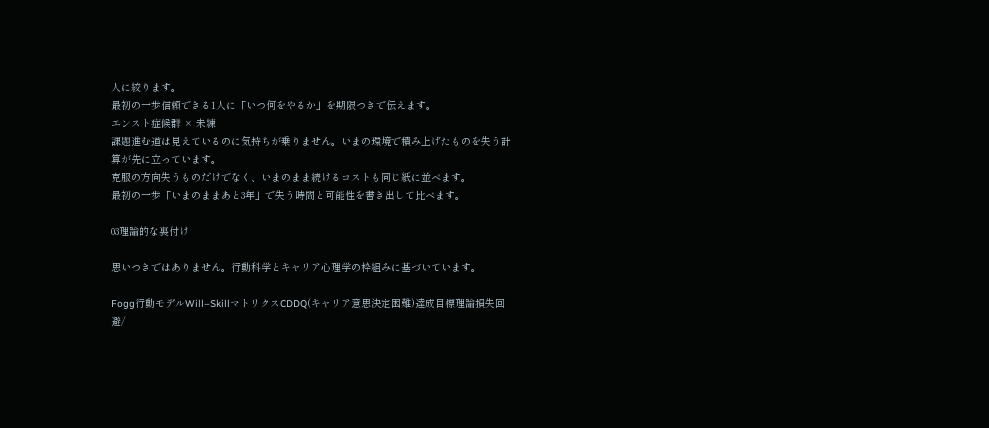人に絞ります。
最初の一歩信頼できる1人に「いつ何をやるか」を期限つきで伝えます。
エンスト症候群 × 未練
課題進む道は見えているのに気持ちが乗りません。いまの環境で積み上げたものを失う計算が先に立っています。
克服の方向失うものだけでなく、いまのまま続けるコストも同じ紙に並べます。
最初の一歩「いまのままあと3年」で失う時間と可能性を書き出して比べます。

03理論的な裏付け

思いつきではありません。行動科学とキャリア心理学の枠組みに基づいています。

Fogg行動モデルWill–SkillマトリクスCDDQ(キャリア意思決定困難)達成目標理論損失回避/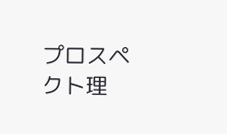プロスペクト理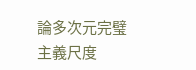論多次元完璧主義尺度